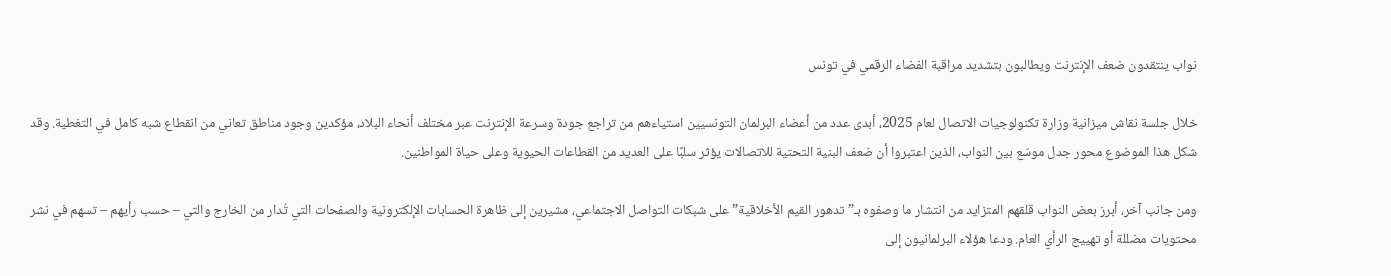نواب ينتقدون ضعف الإنترنت ويطالبون بتشديد مراقبة الفضاء الرقمي في تونس

خلال جلسة نقاش ميزانية وزارة تكنولوجيات الاتصال لعام 2025، أبدى عدد من أعضاء البرلمان التونسيين استياءهم من تراجع جودة وسرعة الإنترنت عبر مختلف أنحاء البلاد، مؤكدين وجود مناطق تعاني من انقطاع شبه كامل في التغطية. وقد شكل هذا الموضوع محور جدل موسّع بين النواب، الذين اعتبروا أن ضعف البنية التحتية للاتصالات يؤثر سلبًا على العديد من القطاعات الحيوية وعلى حياة المواطنين.

ومن جانب آخر، أبرز بعض النواب قلقهم المتزايد من انتشار ما وصفوه بـ”تدهور القيم الأخلاقية” على شبكات التواصل الاجتماعي، مشيرين إلى ظاهرة الحسابات الإلكترونية والصفحات التي تُدار من الخارج والتي – حسب رأيهم – تسهم في نشر محتويات مضللة أو تهييج الرأي العام. ودعا هؤلاء البرلمانيون إلى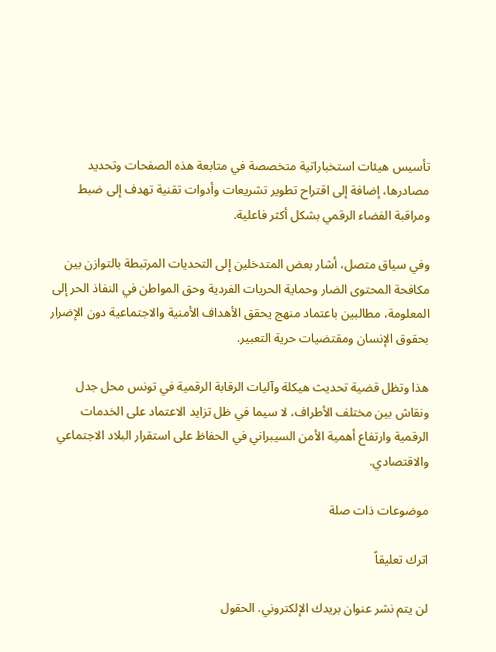تأسيس هيئات استخباراتية متخصصة في متابعة هذه الصفحات وتحديد مصادرها، إضافة إلى اقتراح تطوير تشريعات وأدوات تقنية تهدف إلى ضبط ومراقبة الفضاء الرقمي بشكل أكثر فاعلية.

وفي سياق متصل، أشار بعض المتدخلين إلى التحديات المرتبطة بالتوازن بين مكافحة المحتوى الضار وحماية الحريات الفردية وحق المواطن في النفاذ الحر إلى المعلومة، مطالبين باعتماد منهج يحقق الأهداف الأمنية والاجتماعية دون الإضرار بحقوق الإنسان ومقتضيات حرية التعبير.

هذا وتظل قضية تحديث هيكلة وآليات الرقابة الرقمية في تونس محل جدل ونقاش بين مختلف الأطراف، لا سيما في ظل تزايد الاعتماد على الخدمات الرقمية وارتفاع أهمية الأمن السيبراني في الحفاظ على استقرار البلاد الاجتماعي والاقتصادي.

موضوعات ذات صلة

اترك تعليقاً

لن يتم نشر عنوان بريدك الإلكتروني. الحقول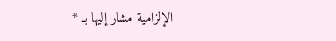الإلزامية مشار إليها بـ *